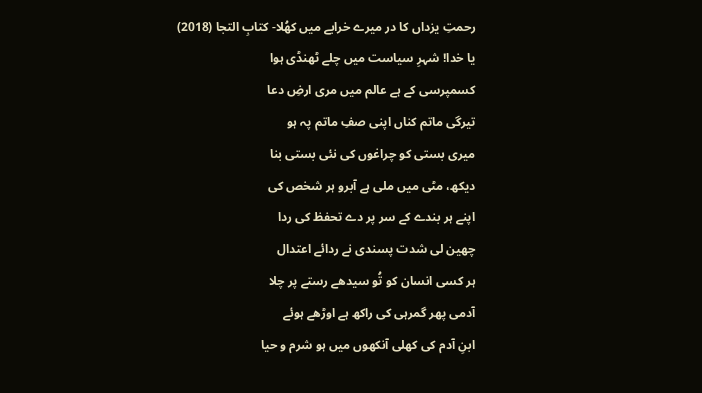رحمتِ یزداں کا در میرے خرابے میں کھُلا- کتابِ التجا (2018)
یا خدا! شہرِ سیاست میں چلے ٹھنڈی ہوا
کسمپرسی کے ہے عالم میں مری ارضِ دعا
تیرگی ماتم کناں اپنی صفِ ماتم پہ ہو
میری بستی کو چراغوں کی نئی بستی بنا
دیکھ، مٹی میں ملی ہے آبرو ہر شخص کی
اپنے ہر بندے کے سر پر دے تحفظ کی ردا
چھین لی شدت پسندی نے ردائے اعتدال
ہر کسی انسان کو تُو سیدھے رستے پر چلا
آدمی پھر گمرہی کی راکھ ہے اوڑھے ہوئے
ابنِ آدم کی کھلی آنکھوں میں ہو شرم و حیا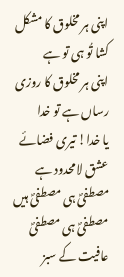اپنی ہر مخلوق کا مشکل کشا تُو ہی تو ہے
اپنی ہر مخلوق کا روزی رساں ہے تو خدا
یا خدا! تیری فضائے عشق لامحدود ہے
مصطفیؐ ہی مصطفیؐ ہیں مصطفیؐ ہی مصطفیؐ
عافیت کے سبز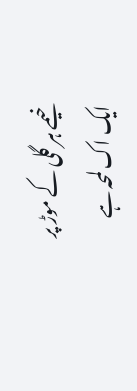خیمے ہر گلی کے موڑ پر
ایک اک لمحہ ہے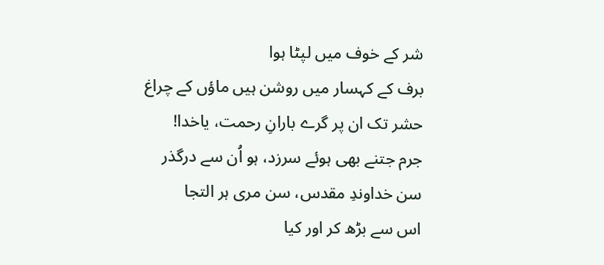شر کے خوف میں لپٹا ہوا
برف کے کہسار میں روشن ہیں ماؤں کے چراغ
حشر تک ان پر گرے بارانِ رحمت، یاخدا!
جرم جتنے بھی ہوئے سرزد، ہو اُن سے درگذر
سن خداوندِ مقدس، سن مری ہر التجا
اس سے بڑھ کر اور کیا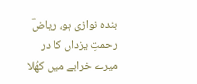بندہ نوازی ہو، ریاضؔ
رحمتِ یزداں کا در میرے خرابے میں کھُلا